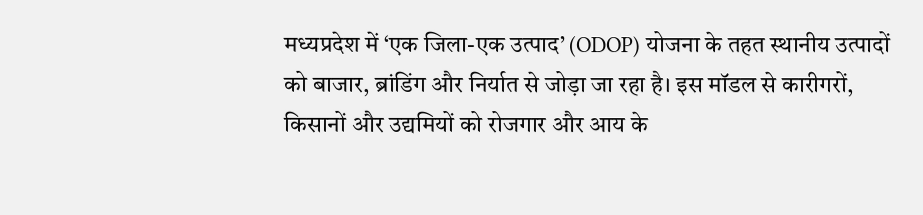मध्यप्रदेश में ‘एक जिला-एक उत्पाद’ (ODOP) योजना के तहत स्थानीय उत्पादों को बाजार, ब्रांडिंग और निर्यात से जोड़ा जा रहा है। इस मॉडल से कारीगरों, किसानों और उद्यमियों को रोजगार और आय के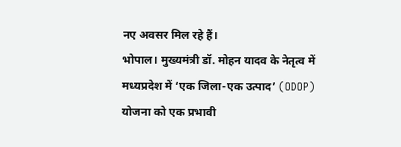नए अवसर मिल रहे हैं।
भोपाल। मुख्यमंत्री डॉ. मोहन यादव के नेतृत्व में मध्यप्रदेश में ‘एक जिला-एक उत्पाद’ (ODOP) योजना को एक प्रभावी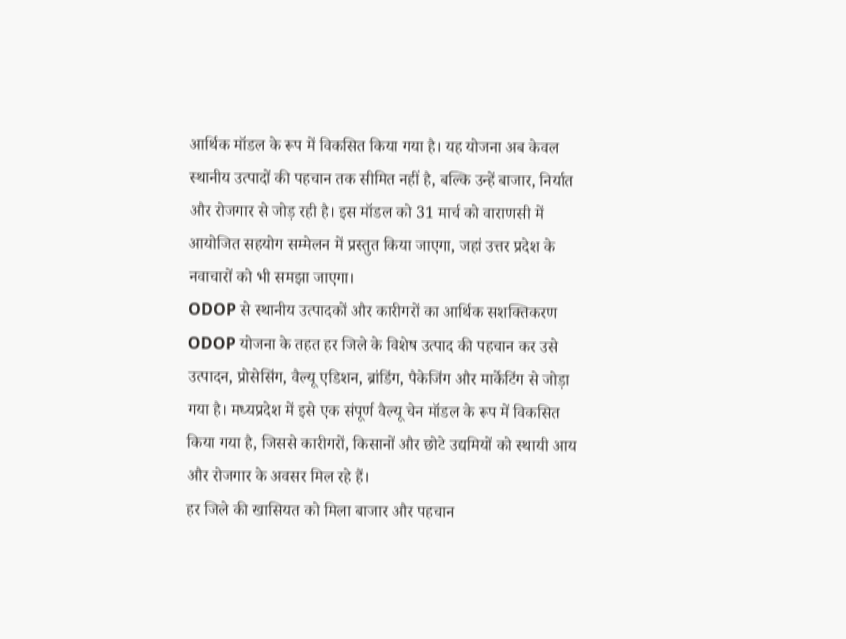आर्थिक मॉडल के रूप में विकसित किया गया है। यह योजना अब केवल स्थानीय उत्पादों की पहचान तक सीमित नहीं है, बल्कि उन्हें बाजार, निर्यात और रोजगार से जोड़ रही है। इस मॉडल को 31 मार्च को वाराणसी में आयोजित सहयोग सम्मेलन में प्रस्तुत किया जाएगा, जहां उत्तर प्रदेश के नवाचारों को भी समझा जाएगा।
ODOP से स्थानीय उत्पादकों और कारीगरों का आर्थिक सशक्तिकरण
ODOP योजना के तहत हर जिले के विशेष उत्पाद की पहचान कर उसे उत्पादन, प्रोसेसिंग, वैल्यू एडिशन, ब्रांडिंग, पैकेजिंग और मार्केटिंग से जोड़ा गया है। मध्यप्रदेश में इसे एक संपूर्ण वैल्यू चेन मॉडल के रूप में विकसित किया गया है, जिससे कारीगरों, किसानों और छोटे उद्यमियों को स्थायी आय और रोजगार के अवसर मिल रहे हैं।
हर जिले की खासियत को मिला बाजार और पहचान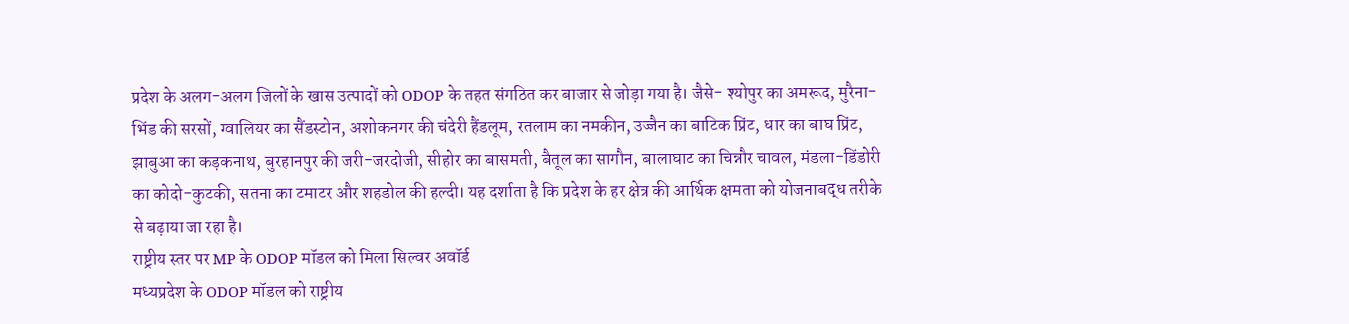प्रदेश के अलग-अलग जिलों के खास उत्पादों को ODOP के तहत संगठित कर बाजार से जोड़ा गया है। जैसे- श्योपुर का अमरूद, मुरैना-भिंड की सरसों, ग्वालियर का सैंडस्टोन, अशोकनगर की चंदेरी हैंडलूम, रतलाम का नमकीन, उज्जैन का बाटिक प्रिंट, धार का बाघ प्रिंट, झाबुआ का कड़कनाथ, बुरहानपुर की जरी-जरदोजी, सीहोर का बासमती, बैतूल का सागौन, बालाघाट का चिन्नौर चावल, मंडला-डिंडोरी का कोदो-कुटकी, सतना का टमाटर और शहडोल की हल्दी। यह दर्शाता है कि प्रदेश के हर क्षेत्र की आर्थिक क्षमता को योजनाबद्ध तरीके से बढ़ाया जा रहा है।
राष्ट्रीय स्तर पर MP के ODOP मॉडल को मिला सिल्वर अवॉर्ड
मध्यप्रदेश के ODOP मॉडल को राष्ट्रीय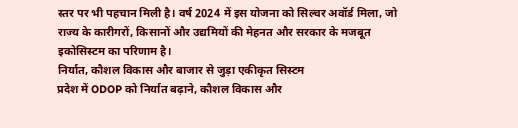स्तर पर भी पहचान मिली है। वर्ष 2024 में इस योजना को सिल्वर अवॉर्ड मिला, जो राज्य के कारीगरों, किसानों और उद्यमियों की मेहनत और सरकार के मजबूत इकोसिस्टम का परिणाम है।
निर्यात, कौशल विकास और बाजार से जुड़ा एकीकृत सिस्टम
प्रदेश में ODOP को निर्यात बढ़ाने, कौशल विकास और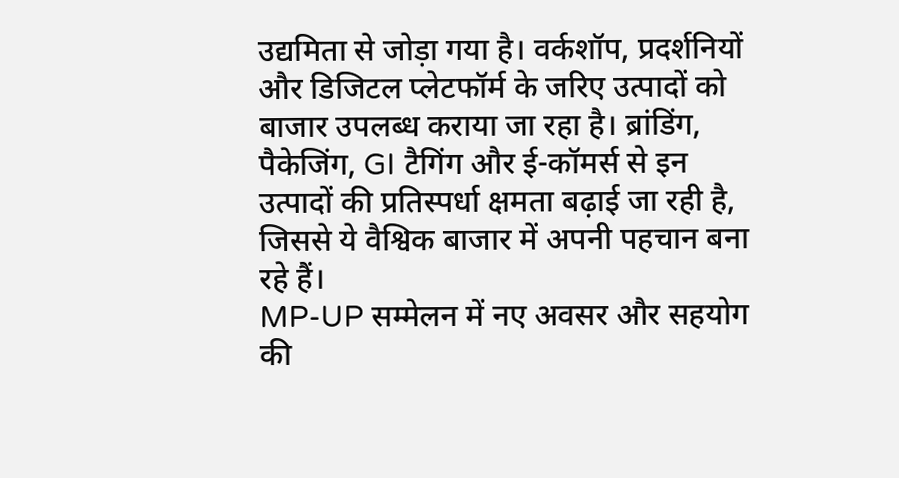उद्यमिता से जोड़ा गया है। वर्कशॉप, प्रदर्शनियों और डिजिटल प्लेटफॉर्म के जरिए उत्पादों को बाजार उपलब्ध कराया जा रहा है। ब्रांडिंग, पैकेजिंग, GI टैगिंग और ई-कॉमर्स से इन उत्पादों की प्रतिस्पर्धा क्षमता बढ़ाई जा रही है, जिससे ये वैश्विक बाजार में अपनी पहचान बना रहे हैं।
MP-UP सम्मेलन में नए अवसर और सहयोग की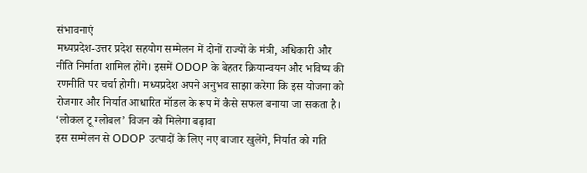संभावनाएं
मध्यप्रदेश-उत्तर प्रदेश सहयोग सम्मेलन में दोनों राज्यों के मंत्री, अधिकारी और नीति निर्माता शामिल होंगे। इसमें ODOP के बेहतर क्रियान्वयन और भविष्य की रणनीति पर चर्चा होगी। मध्यप्रदेश अपने अनुभव साझा करेगा कि इस योजना को रोजगार और निर्यात आधारित मॉडल के रूप में कैसे सफल बनाया जा सकता है।
‘लोकल टू ग्लोबल’ विजन को मिलेगा बढ़ावा
इस सम्मेलन से ODOP उत्पादों के लिए नए बाजार खुलेंगे, निर्यात को गति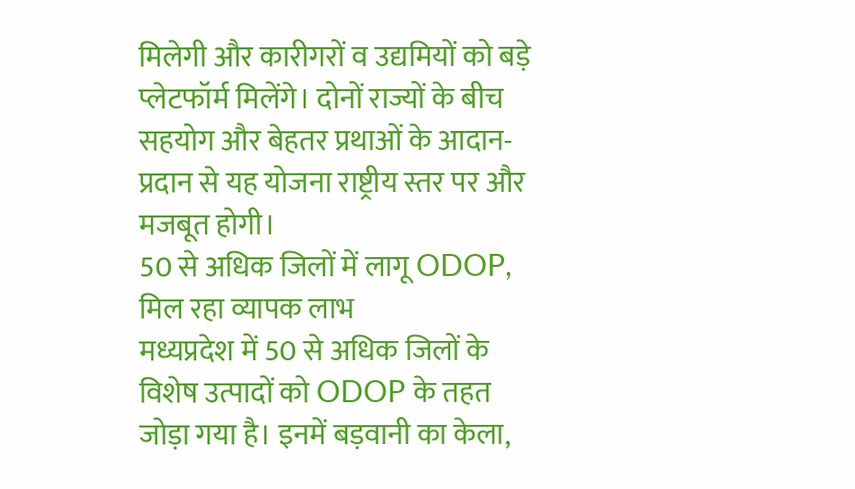मिलेगी और कारीगरों व उद्यमियों को बड़े प्लेटफॉर्म मिलेंगे। दोनों राज्यों के बीच सहयोग और बेहतर प्रथाओं के आदान-प्रदान से यह योजना राष्ट्रीय स्तर पर और मजबूत होगी।
50 से अधिक जिलों में लागू ODOP, मिल रहा व्यापक लाभ
मध्यप्रदेश में 50 से अधिक जिलों के विशेष उत्पादों को ODOP के तहत जोड़ा गया है। इनमें बड़वानी का केला,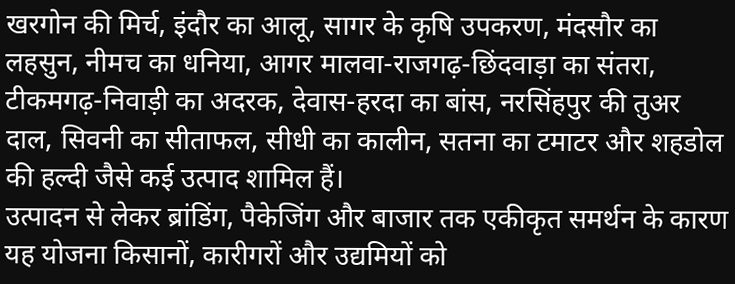खरगोन की मिर्च, इंदौर का आलू, सागर के कृषि उपकरण, मंदसौर का लहसुन, नीमच का धनिया, आगर मालवा-राजगढ़-छिंदवाड़ा का संतरा, टीकमगढ़-निवाड़ी का अदरक, देवास-हरदा का बांस, नरसिंहपुर की तुअर दाल, सिवनी का सीताफल, सीधी का कालीन, सतना का टमाटर और शहडोल की हल्दी जैसे कई उत्पाद शामिल हैं।
उत्पादन से लेकर ब्रांडिंग, पैकेजिंग और बाजार तक एकीकृत समर्थन के कारण यह योजना किसानों, कारीगरों और उद्यमियों को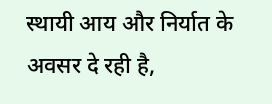स्थायी आय और निर्यात के अवसर दे रही है,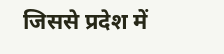जिससे प्रदेश में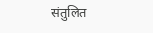संतुलित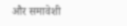और समावेशी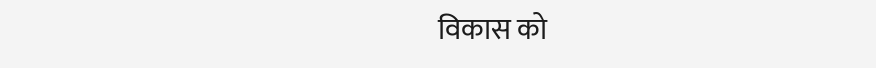विकास को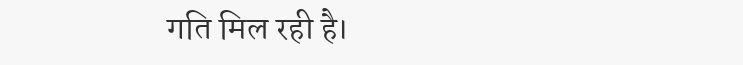गति मिल रही है।